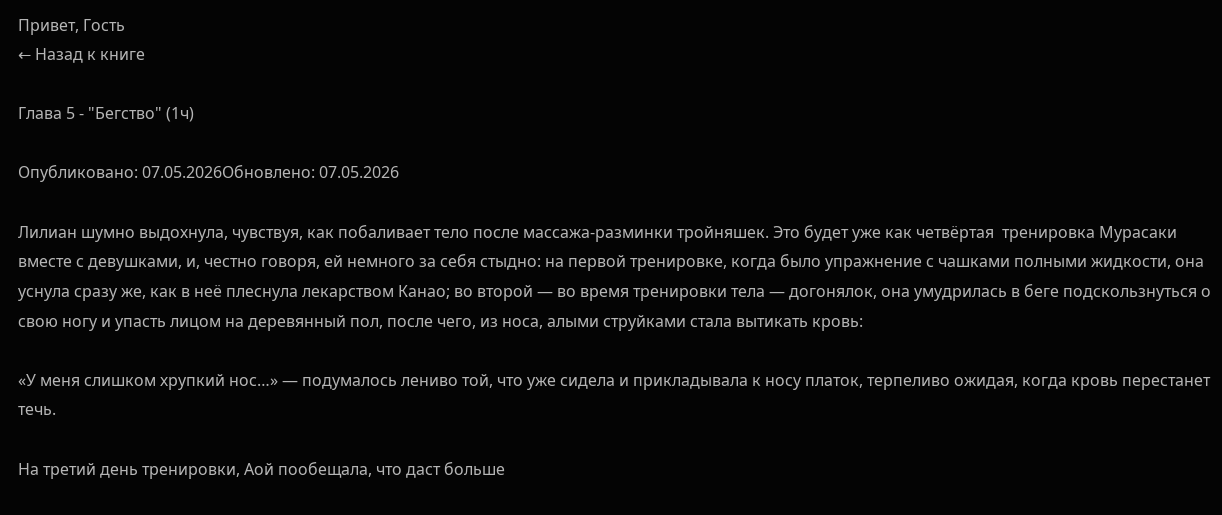Привет, Гость
← Назад к книге

Глава 5 - "Бегство" (1ч)

Опубликовано: 07.05.2026Обновлено: 07.05.2026

Лилиан шумно выдохнула, чувствуя, как побаливает тело после массажа-разминки тройняшек. Это будет уже как четвёртая  тренировка Мурасаки вместе с девушками, и, честно говоря, ей немного за себя стыдно: на первой тренировке, когда было упражнение с чашками полными жидкости, она уснула сразу же, как в неё плеснула лекарством Канао; во второй — во время тренировки тела — догонялок, она умудрилась в беге подскользнуться о свою ногу и упасть лицом на деревянный пол, после чего, из носа, алыми струйками стала вытикать кровь:

«У меня слишком хрупкий нос…» — подумалось лениво той, что уже сидела и прикладывала к носу платок, терпеливо ожидая, когда кровь перестанет течь.

На третий день тренировки, Аой пообещала, что даст больше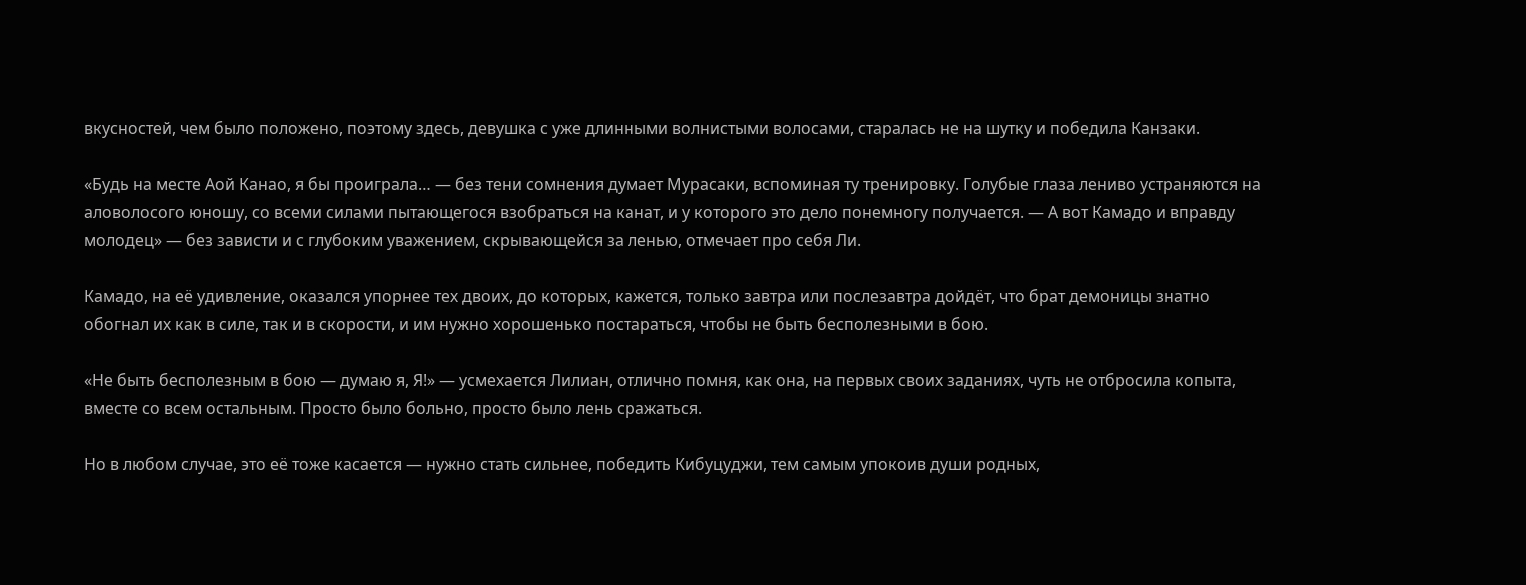вкусностей, чем было положено, поэтому здесь, девушка с уже длинными волнистыми волосами, старалась не на шутку и победила Канзаки.

«Будь на месте Аой Канао, я бы проиграла… — без тени сомнения думает Мурасаки, вспоминая ту тренировку. Голубые глаза лениво устраняются на аловолосого юношу, со всеми силами пытающегося взобраться на канат, и у которого это дело понемногу получается. — А вот Камадо и вправду молодец» — без зависти и с глубоким уважением, скрывающейся за ленью, отмечает про себя Ли.

Камадо, на её удивление, оказался упорнее тех двоих, до которых, кажется, только завтра или послезавтра дойдёт, что брат демоницы знатно обогнал их как в силе, так и в скорости, и им нужно хорошенько постараться, чтобы не быть бесполезными в бою.

«Не быть бесполезным в бою — думаю я, Я!» — усмехается Лилиан, отлично помня, как она, на первых своих заданиях, чуть не отбросила копыта, вместе со всем остальным. Просто было больно, просто было лень сражаться.

Но в любом случае, это её тоже касается — нужно стать сильнее, победить Кибуцуджи, тем самым упокоив души родных,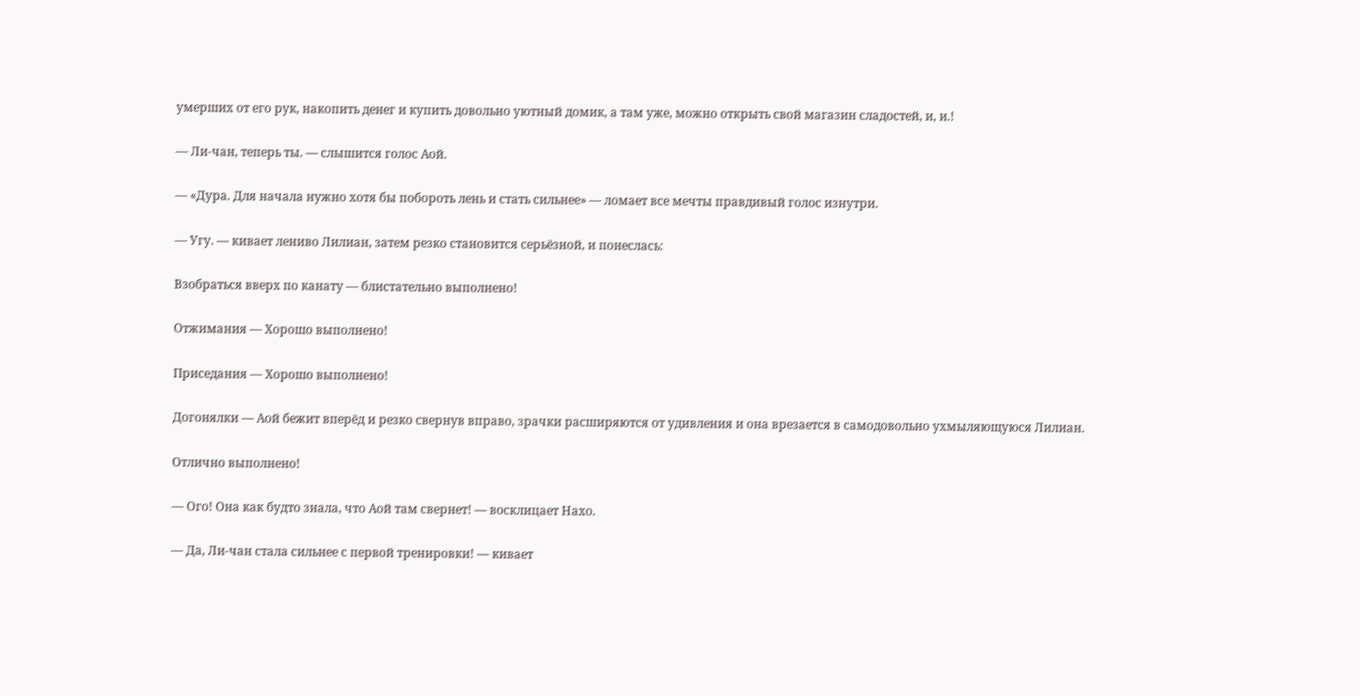умерших от его рук, накопить денег и купить довольно уютный домик, а там уже, можно открыть свой магазин сладостей, и, и.!

— Ли-чан, теперь ты. — слышится голос Аой.

— «Дура. Для начала нужно хотя бы побороть лень и стать сильнее» — ломает все мечты правдивый голос изнутри.

— Угу. — кивает лениво Лилиан, затем резко становится серьёзной, и понеслась:

Взобраться вверх по канату — блистательно выполнено!

Отжимания — Хорошо выполнено!

Приседания — Хорошо выполнено!

Догонялки — Аой бежит вперёд и резко свернув вправо, зрачки расширяются от удивления и она врезается в самодовольно ухмыляющуюся Лилиан.

Отлично выполнено!

— Ого! Она как будто знала, что Аой там свернет! — восклицает Нахо.

— Да, Ли-чан стала сильнее с первой тренировки! — кивает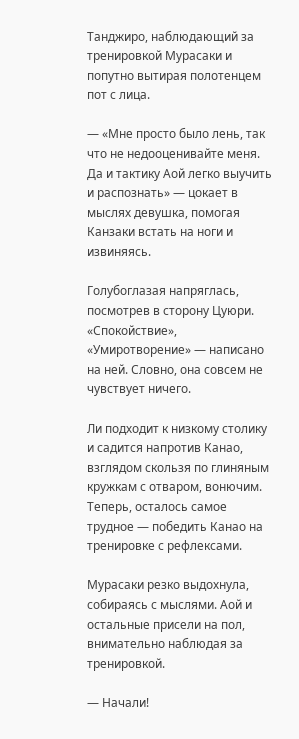Танджиро, наблюдающий за тренировкой Мурасаки и попутно вытирая полотенцем пот с лица.

— «Мне просто было лень, так что не недооценивайте меня. Да и тактику Аой легко выучить и распознать» — цокает в мыслях девушка, помогая Канзаки встать на ноги и извиняясь.

Голубоглазая напряглась, посмотрев в сторону Цуюри. «Спокойствие», «Умиротворение» — написано на ней. Словно, она совсем не чувствует ничего.

Ли подходит к низкому столику и садится напротив Канао, взглядом скользя по глиняным кружкам с отваром, вонючим. Теперь, осталось самое трудное — победить Канао на тренировке с рефлексами.

Мурасаки резко выдохнула, собираясь с мыслями. Аой и остальные присели на пол, внимательно наблюдая за тренировкой.

— Начали!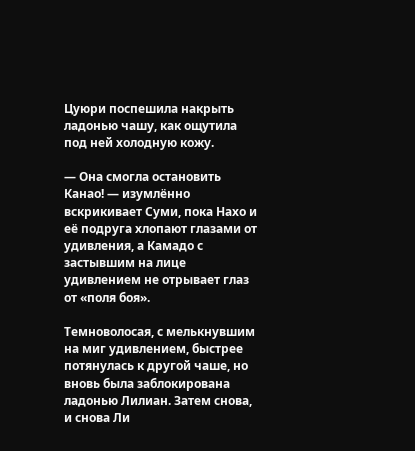Цуюри поспешила накрыть ладонью чашу, как ощутила под ней холодную кожу.

— Она смогла остановить Канао! — изумлённо вскрикивает Суми, пока Нахо и её подруга хлопают глазами от удивления, а Камадо с застывшим на лице удивлением не отрывает глаз от «поля боя».

Темноволосая, с мелькнувшим на миг удивлением, быстрее потянулась к другой чаше, но вновь была заблокирована ладонью Лилиан. Затем снова, и снова Ли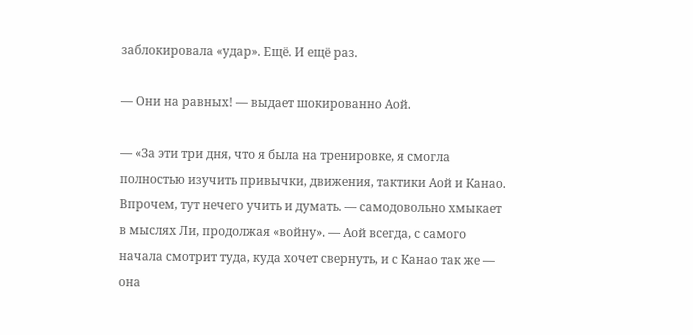заблокировала «удар». Ещё. И ещё раз.

— Они на равных! — выдает шокированно Аой.

— «За эти три дня, что я была на тренировке, я смогла полностью изучить привычки, движения, тактики Аой и Канао. Впрочем, тут нечего учить и думать. — самодовольно хмыкает в мыслях Ли, продолжая «войну». — Аой всегда, с самого начала смотрит туда, куда хочет свернуть, и с Канао так же — она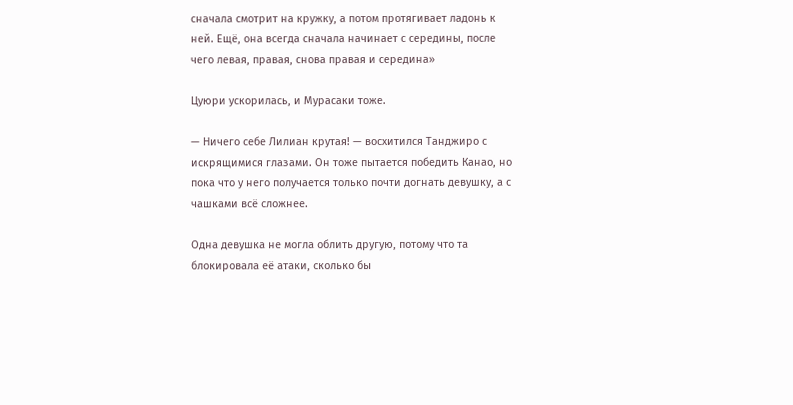сначала смотрит на кружку, а потом протягивает ладонь к ней. Ещё, она всегда сначала начинает с середины, после чего левая, правая, снова правая и середина»

Цуюри ускорилась, и Мурасаки тоже.

— Ничего себе Лилиан крутая! — восхитился Танджиро с искрящимися глазами. Он тоже пытается победить Канао, но пока что у него получается только почти догнать девушку, а с чашками всё сложнее.

Одна девушка не могла облить другую, потому что та блокировала её атаки, сколько бы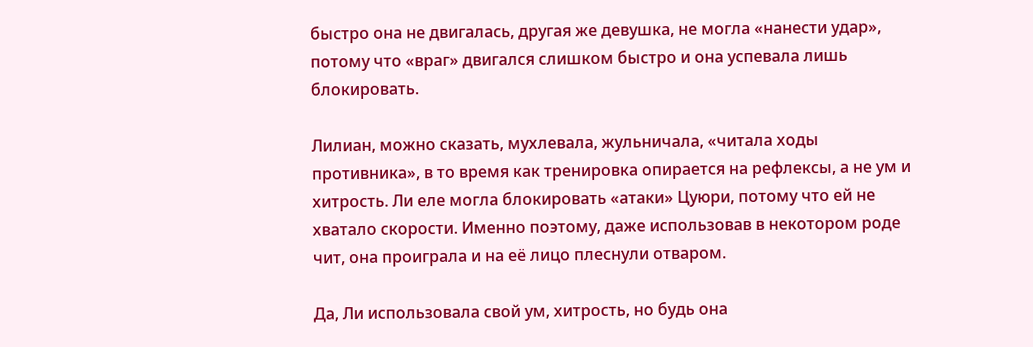быстро она не двигалась, другая же девушка, не могла «нанести удар», потому что «враг» двигался слишком быстро и она успевала лишь блокировать.

Лилиан, можно сказать, мухлевала, жульничала, «читала ходы противника», в то время как тренировка опирается на рефлексы, а не ум и хитрость. Ли еле могла блокировать «атаки» Цуюри, потому что ей не хватало скорости. Именно поэтому, даже использовав в некотором роде чит, она проиграла и на её лицо плеснули отваром.

Да, Ли использовала свой ум, хитрость, но будь она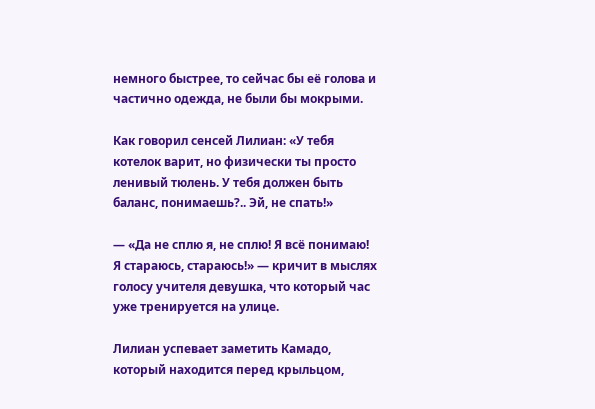немного быстрее, то сейчас бы её голова и частично одежда, не были бы мокрыми.

Как говорил сенсей Лилиан: «У тебя котелок варит, но физически ты просто ленивый тюлень. У тебя должен быть баланс, понимаешь?.. Эй, не спать!»

— «Да не сплю я, не сплю! Я всё понимаю! Я стараюсь, стараюсь!» — кричит в мыслях голосу учителя девушка, что который час уже тренируется на улице.

Лилиан успевает заметить Камадо, который находится перед крыльцом,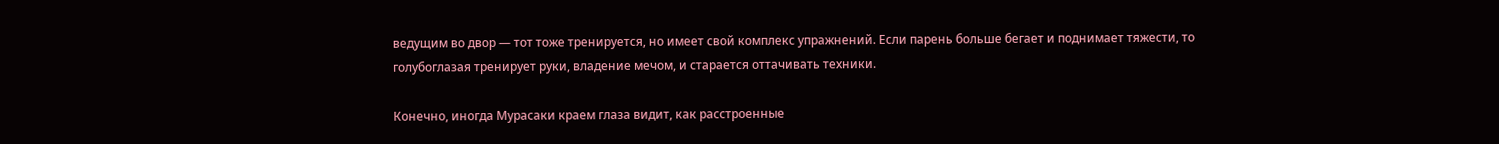ведущим во двор — тот тоже тренируется, но имеет свой комплекс упражнений. Если парень больше бегает и поднимает тяжести, то голубоглазая тренирует руки, владение мечом, и старается оттачивать техники.

Конечно, иногда Мурасаки краем глаза видит, как расстроенные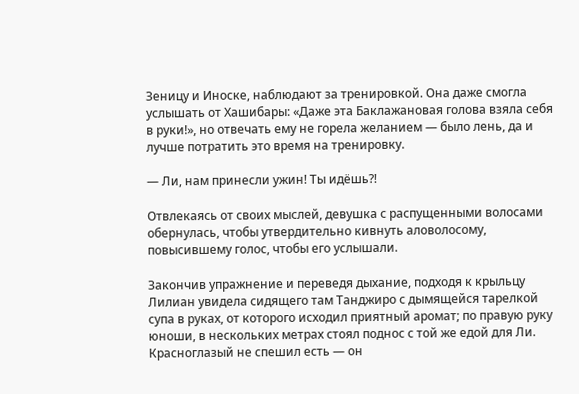Зеницу и Иноске, наблюдают за тренировкой. Она даже смогла услышать от Хашибары: «Даже эта Баклажановая голова взяла себя в руки!», но отвечать ему не горела желанием — было лень, да и лучше потратить это время на тренировку.

— Ли, нам принесли ужин! Ты идёшь?!

Отвлекаясь от своих мыслей, девушка с распущенными волосами обернулась, чтобы утвердительно кивнуть аловолосому, повысившему голос, чтобы его услышали.

Закончив упражнение и переведя дыхание, подходя к крыльцу Лилиан увидела сидящего там Танджиро с дымящейся тарелкой супа в руках, от которого исходил приятный аромат; по правую руку юноши, в нескольких метрах стоял поднос с той же едой для Ли. Красноглазый не спешил есть — он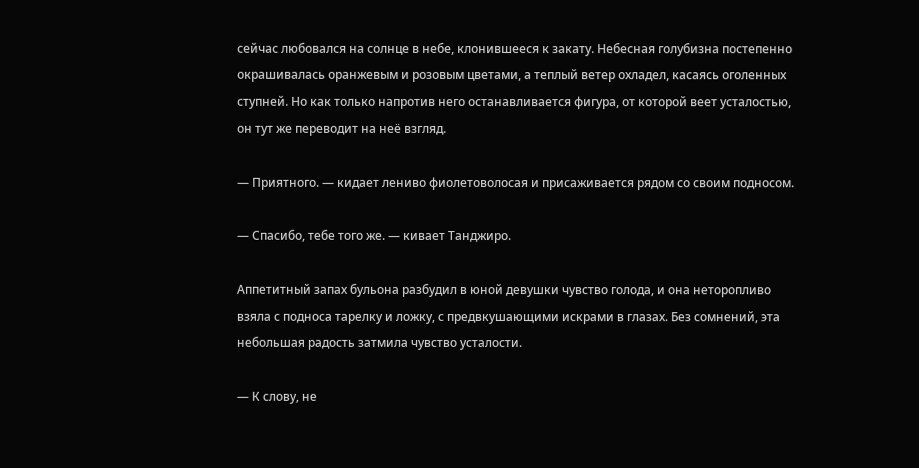сейчас любовался на солнце в небе, клонившееся к закату. Небесная голубизна постепенно окрашивалась оранжевым и розовым цветами, а теплый ветер охладел, касаясь оголенных ступней. Но как только напротив него останавливается фигура, от которой веет усталостью, он тут же переводит на неё взгляд.

— Приятного. — кидает лениво фиолетоволосая и присаживается рядом со своим подносом.

— Спасибо, тебе того же. — кивает Танджиро.

Аппетитный запах бульона разбудил в юной девушки чувство голода, и она неторопливо взяла с подноса тарелку и ложку, с предвкушающими искрами в глазах. Без сомнений, эта небольшая радость затмила чувство усталости.

— К слову, не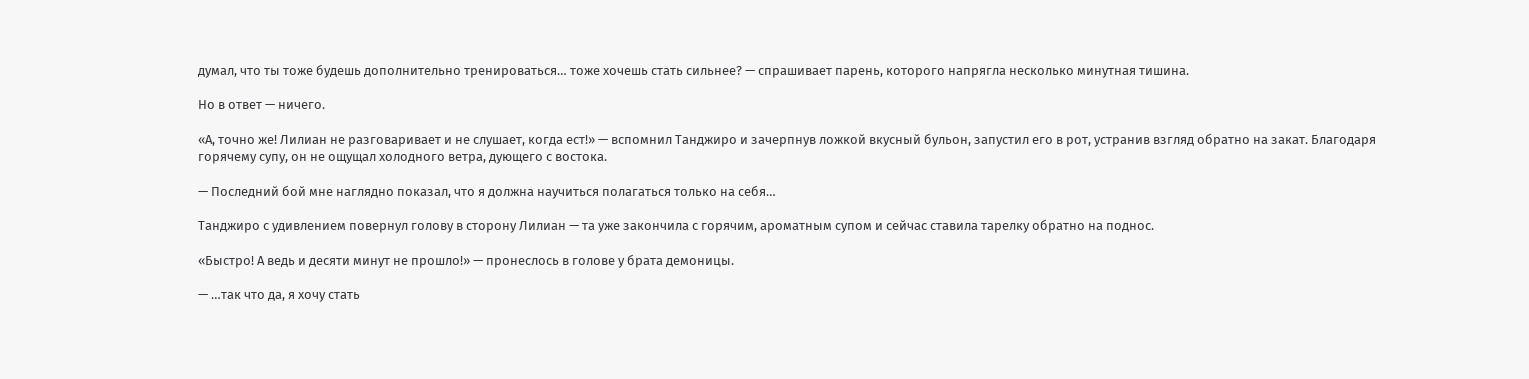думал, что ты тоже будешь дополнительно тренироваться… тоже хочешь стать сильнее? — спрашивает парень, которого напрягла несколько минутная тишина.

Но в ответ — ничего.

«А, точно же! Лилиан не разговаривает и не слушает, когда ест!» — вспомнил Танджиро и зачерпнув ложкой вкусный бульон, запустил его в рот, устранив взгляд обратно на закат. Благодаря горячему супу, он не ощущал холодного ветра, дующего с востока.

— Последний бой мне наглядно показал, что я должна научиться полагаться только на себя…

Танджиро с удивлением повернул голову в сторону Лилиан — та уже закончила с горячим, ароматным супом и сейчас ставила тарелку обратно на поднос.

«Быстро! А ведь и десяти минут не прошло!» — пронеслось в голове у брата демоницы.

— …так что да, я хочу стать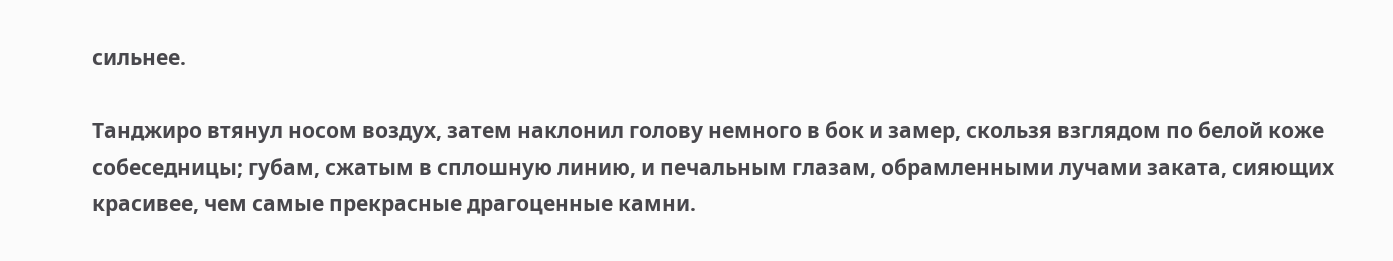сильнее.

Танджиро втянул носом воздух, затем наклонил голову немного в бок и замер, скользя взглядом по белой коже собеседницы; губам, сжатым в сплошную линию, и печальным глазам, обрамленными лучами заката, сияющих красивее, чем самые прекрасные драгоценные камни.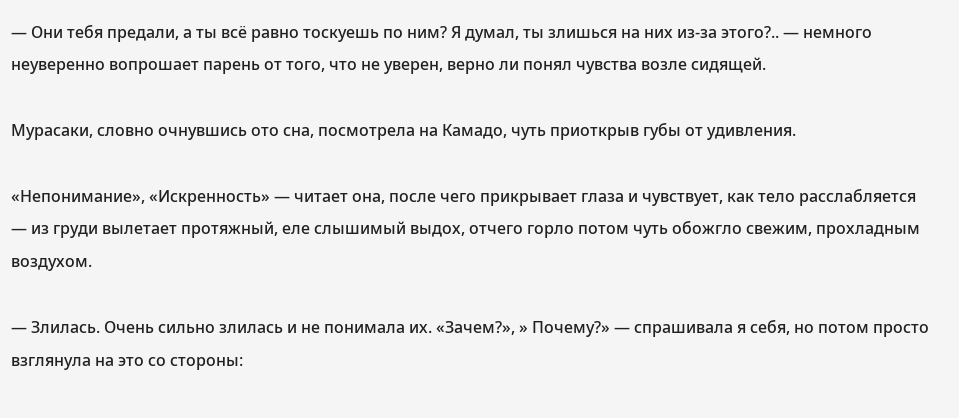— Они тебя предали, а ты всё равно тоскуешь по ним? Я думал, ты злишься на них из-за этого?.. — немного неуверенно вопрошает парень от того, что не уверен, верно ли понял чувства возле сидящей.

Мурасаки, словно очнувшись ото сна, посмотрела на Камадо, чуть приоткрыв губы от удивления.

«Непонимание», «Искренность» — читает она, после чего прикрывает глаза и чувствует, как тело расслабляется — из груди вылетает протяжный, еле слышимый выдох, отчего горло потом чуть обожгло свежим, прохладным воздухом.

— Злилась. Очень сильно злилась и не понимала их. «Зачем?», » Почему?» — спрашивала я себя, но потом просто взглянула на это со стороны: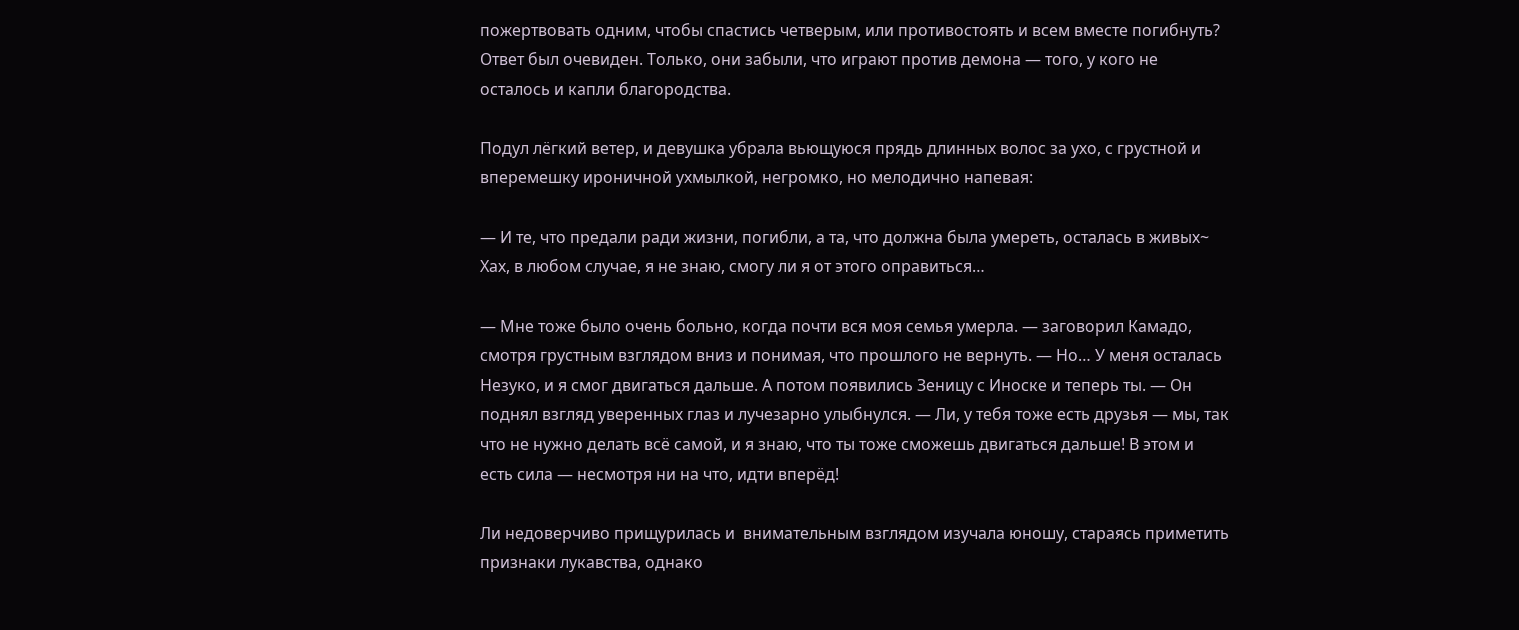пожертвовать одним, чтобы спастись четверым, или противостоять и всем вместе погибнуть? Ответ был очевиден. Только, они забыли, что играют против демона — того, у кого не осталось и капли благородства.

Подул лёгкий ветер, и девушка убрала вьющуюся прядь длинных волос за ухо, с грустной и вперемешку ироничной ухмылкой, негромко, но мелодично напевая:

— И те, что предали ради жизни, погибли, а та, что должна была умереть, осталась в живых~ Хах, в любом случае, я не знаю, смогу ли я от этого оправиться…

— Мне тоже было очень больно, когда почти вся моя семья умерла. — заговорил Камадо, смотря грустным взглядом вниз и понимая, что прошлого не вернуть. — Но… У меня осталась Незуко, и я смог двигаться дальше. А потом появились Зеницу с Иноске и теперь ты. — Он поднял взгляд уверенных глаз и лучезарно улыбнулся. — Ли, у тебя тоже есть друзья — мы, так что не нужно делать всё самой, и я знаю, что ты тоже сможешь двигаться дальше! В этом и есть сила — несмотря ни на что, идти вперёд!

Ли недоверчиво прищурилась и  внимательным взглядом изучала юношу, стараясь приметить признаки лукавства, однако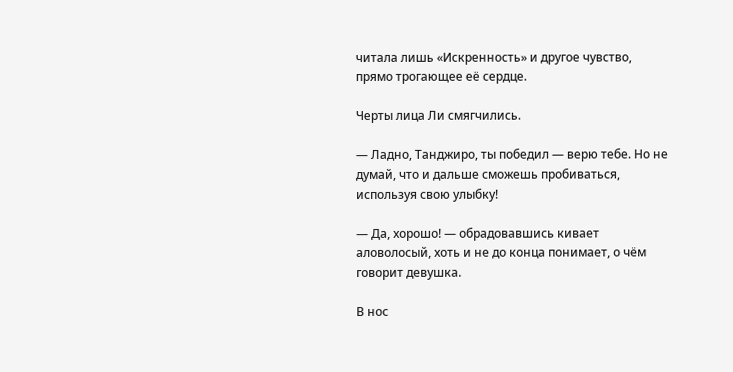читала лишь «Искренность» и другое чувство, прямо трогающее её сердце.

Черты лица Ли смягчились.

— Ладно, Танджиро, ты победил — верю тебе. Но не думай, что и дальше сможешь пробиваться, используя свою улыбку!

— Да, хорошо! — обрадовавшись кивает аловолосый, хоть и не до конца понимает, о чём говорит девушка.

В нос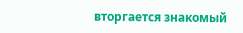вторгается знакомый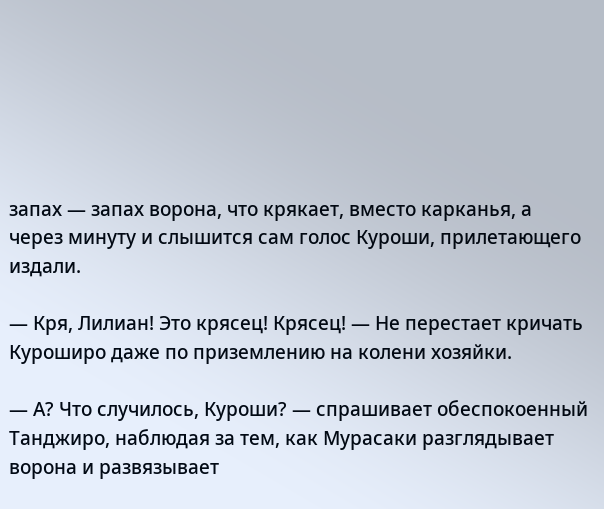запах — запах ворона, что крякает, вместо карканья, а через минуту и слышится сам голос Куроши, прилетающего издали.

— Кря, Лилиан! Это крясец! Крясец! — Не перестает кричать Куроширо даже по приземлению на колени хозяйки.

— А? Что случилось, Куроши? — спрашивает обеспокоенный Танджиро, наблюдая за тем, как Мурасаки разглядывает ворона и развязывает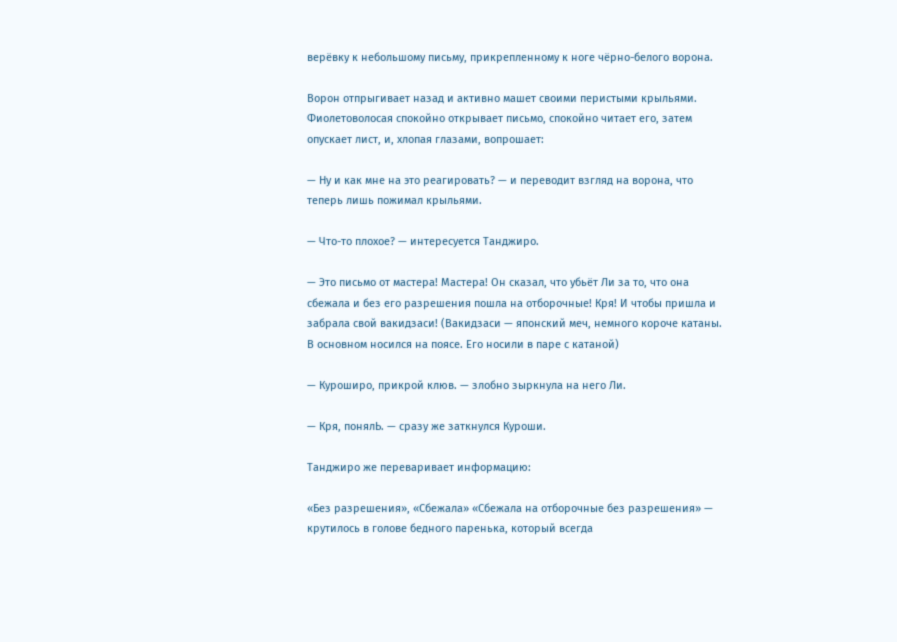верёвку к небольшому письму, прикрепленному к ноге чёрно-белого ворона.

Ворон отпрыгивает назад и активно машет своими перистыми крыльями. Фиолетоволосая спокойно открывает письмо, спокойно читает его, затем опускает лист, и, хлопая глазами, вопрошает:

— Ну и как мне на это реагировать? — и переводит взгляд на ворона, что теперь лишь пожимал крыльями.

— Что-то плохое? — интересуется Танджиро.

— Это письмо от мастера! Мастера! Он сказал, что убьёт Ли за то, что она сбежала и без его разрешения пошла на отборочные! Кря! И чтобы пришла и забрала свой вакидзаси! (Вакидзаси — японский меч, немного короче катаны. В основном носился на поясе. Его носили в паре с катаной)

— Куроширо, прикрой клюв. — злобно зыркнула на него Ли.

— Кря, понялЬ. — сразу же заткнулся Куроши.

Танджиро же переваривает информацию:

«Без разрешения», «Сбежала» «Сбежала на отборочные без разрешения» — крутилось в голове бедного паренька, который всегда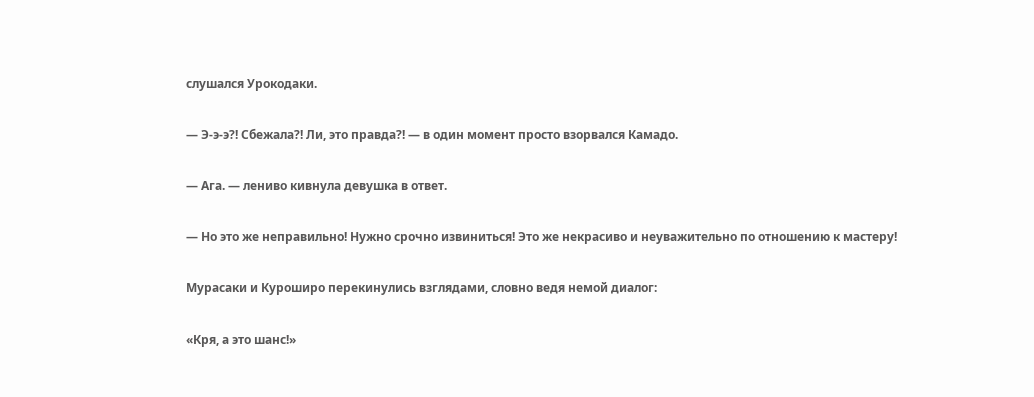слушался Урокодаки.

— Э-э-э?! Сбежала?! Ли, это правда?! — в один момент просто взорвался Камадо.

— Ага. — лениво кивнула девушка в ответ.

— Но это же неправильно! Нужно срочно извиниться! Это же некрасиво и неуважительно по отношению к мастеру!

Мурасаки и Куроширо перекинулись взглядами, словно ведя немой диалог:

«Кря, а это шанс!»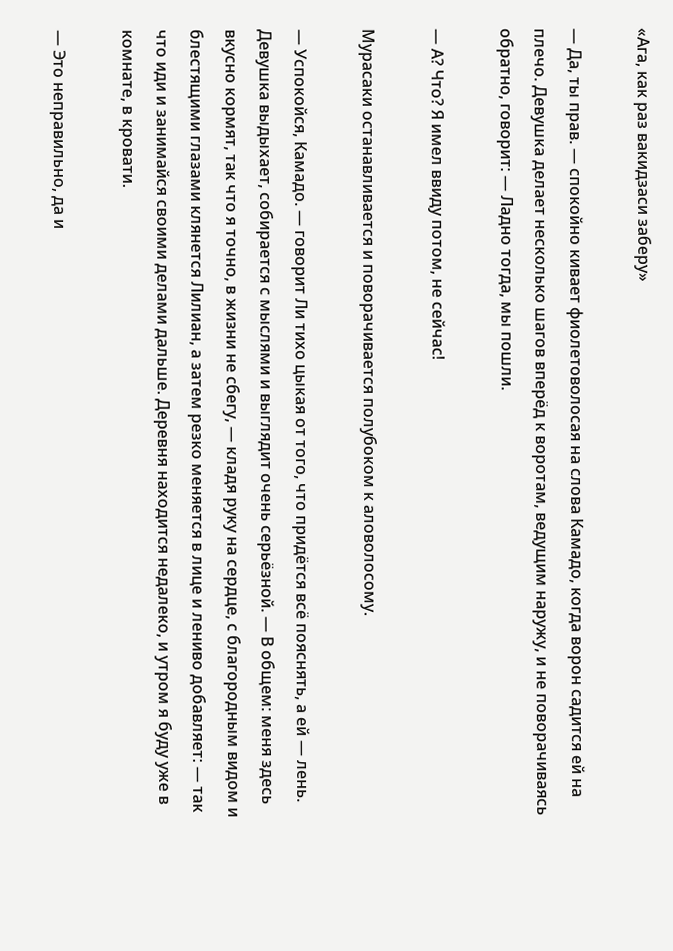«Ага, как раз вакидзаси заберу»

— Да, ты прав. — спокойно кивает фиолетоволосая на слова Камадо, когда ворон садится ей на плечо. Девушка делает несколько шагов вперёд к воротам, ведущим наружу, и не поворачиваясь обратно, говорит: — Ладно тогда, мы пошли.

— А? Что? Я имел ввиду потом, не сейчас!

Мурасаки останавливается и поворачивается полубоком к аловолосому.

— Успокойся, Камадо. — говорит Ли тихо цыкая от того, что придётся всё пояснять, а ей — лень. Девушка выдыхает, собирается с мыслями и выглядит очень серьёзной. — В общем: меня здесь вкусно кормят, так что я точно, в жизни не сбегу, — кладя руку на сердце, с благородным видом и блестящими глазами клянется Лилиан, а затем резко меняется в лице и лениво добавляет: — так что иди и занимайся своими делами дальше. Деревня находится недалеко, и утром я буду уже в комнате, в кровати.

— Это неправильно, да и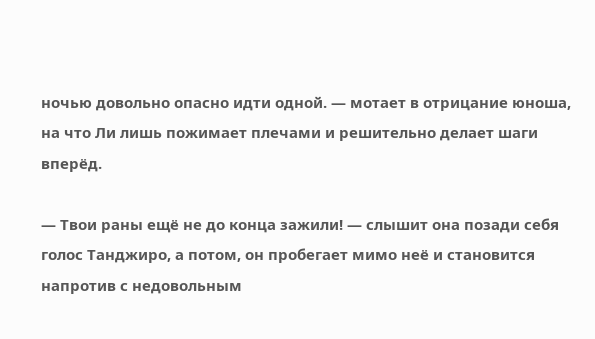ночью довольно опасно идти одной. — мотает в отрицание юноша, на что Ли лишь пожимает плечами и решительно делает шаги вперёд.

— Твои раны ещё не до конца зажили! — слышит она позади себя голос Танджиро, а потом, он пробегает мимо неё и становится напротив с недовольным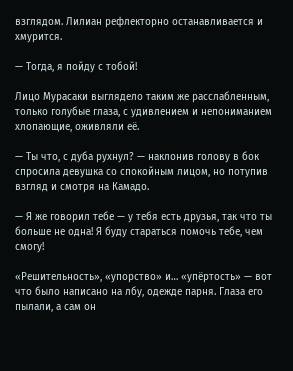взглядом. Лилиан рефлекторно останавливается и хмурится.

— Тогда, я пойду с тобой!

Лицо Мурасаки выглядело таким же расслабленным, только голубые глаза, с удивлением и непониманием хлопающие, оживляли её.

— Ты что, с дуба рухнул? — наклонив голову в бок спросила девушка со спокойным лицом, но потупив взгляд и смотря на Камадо.

— Я же говорил тебе — у тебя есть друзья, так что ты больше не одна! Я буду стараться помочь тебе, чем смогу!

«Решительность», «упорство» и… «упёртость» — вот что было написано на лбу, одежде парня. Глаза его пылали, а сам он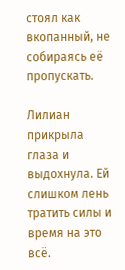стоял как вкопанный, не собираясь её пропускать.

Лилиан прикрыла глаза и выдохнула. Ей слишком лень тратить силы и время на это всё.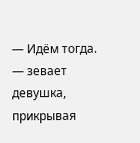— Идём тогда. — зевает девушка, прикрывая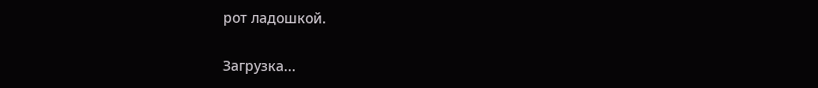рот ладошкой.

Загрузка...